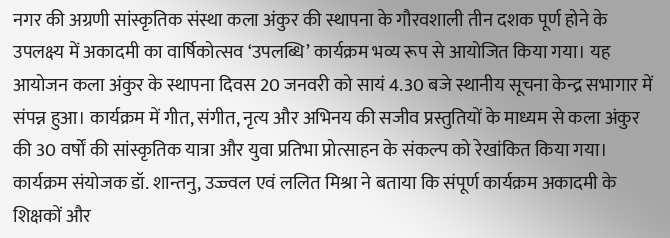नगर की अग्रणी सांस्कृतिक संस्था कला अंकुर की स्थापना के गौरवशाली तीन दशक पूर्ण होने के उपलक्ष्य में अकादमी का वार्षिकोत्सव ‘उपलब्धि’ कार्यक्रम भव्य रूप से आयोजित किया गया। यह आयोजन कला अंकुर के स्थापना दिवस 20 जनवरी को सायं 4.30 बजे स्थानीय सूचना केन्द्र सभागार में संपन्न हुआ। कार्यक्रम में गीत, संगीत, नृत्य और अभिनय की सजीव प्रस्तुतियों के माध्यम से कला अंकुर की 30 वर्षों की सांस्कृतिक यात्रा और युवा प्रतिभा प्रोत्साहन के संकल्प को रेखांकित किया गया।
कार्यक्रम संयोजक डॉ. शान्तनु, उज्ज्वल एवं ललित मिश्रा ने बताया कि संपूर्ण कार्यक्रम अकादमी के शिक्षकों और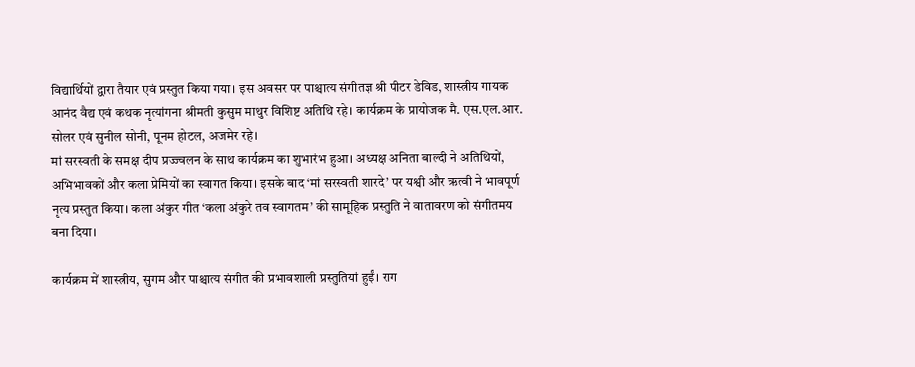विद्यार्थियों द्वारा तैयार एवं प्रस्तुत किया गया। इस अवसर पर पाश्चात्य संगीतज्ञ श्री पीटर डेविड, शास्त्रीय गायक आनंद वैद्य एवं कथक नृत्यांगना श्रीमती कुसुम माथुर विशिष्ट अतिथि रहे। कार्यक्रम के प्रायोजक मै. एस.एल.आर. सोलर एवं सुनील सोनी, पूनम होटल, अजमेर रहे।
मां सरस्वती के समक्ष दीप प्रज्ज्वलन के साथ कार्यक्रम का शुभारंभ हुआ। अध्यक्ष अनिता बाल्दी ने अतिथियों, अभिभावकों और कला प्रेमियों का स्वागत किया। इसके बाद ‘मां सरस्वती शारदे’ पर यश्वी और ऋत्वी ने भावपूर्ण नृत्य प्रस्तुत किया। कला अंकुर गीत ‘कला अंकुरे तव स्वागतम’ की सामूहिक प्रस्तुति ने वातावरण को संगीतमय बना दिया।

कार्यक्रम में शास्त्रीय, सुगम और पाश्चात्य संगीत की प्रभावशाली प्रस्तुतियां हुईं। राग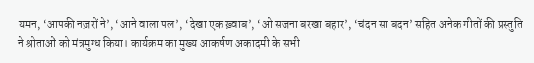यमन, ‘आपकी नज़रों ने’, ‘आने वाला पल’, ‘देखा एक ख़्वाब’, ‘ओ सजना बरखा बहार’, ‘चंदन सा बदन’ सहित अनेक गीतों की प्रस्तुति ने श्रोताओं को मंत्रमुग्ध किया। कार्यक्रम का मुख्य आकर्षण अकादमी के सभी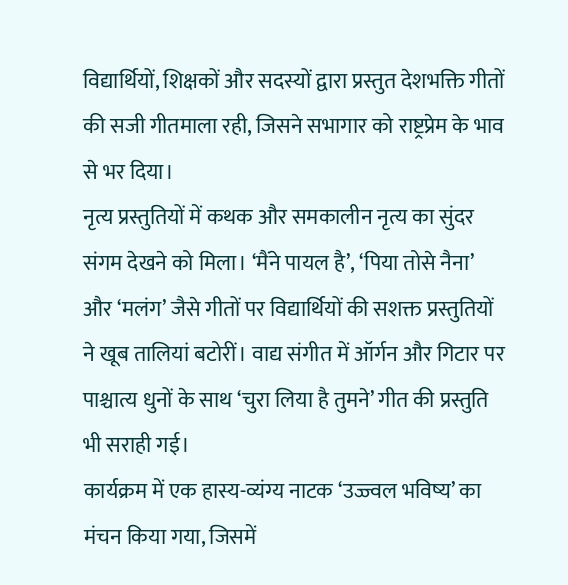विद्यार्थियों, शिक्षकों और सदस्यों द्वारा प्रस्तुत देशभक्ति गीतों की सजी गीतमाला रही, जिसने सभागार को राष्ट्रप्रेम के भाव से भर दिया।
नृत्य प्रस्तुतियों में कथक और समकालीन नृत्य का सुंदर संगम देखने को मिला। ‘मैंने पायल है’, ‘पिया तोसे नैना’ और ‘मलंग’ जैसे गीतों पर विद्यार्थियों की सशक्त प्रस्तुतियों ने खूब तालियां बटोरीं। वाद्य संगीत में ऑर्गन और गिटार पर पाश्चात्य धुनों के साथ ‘चुरा लिया है तुमने’ गीत की प्रस्तुति भी सराही गई।
कार्यक्रम में एक हास्य-व्यंग्य नाटक ‘उज्ज्वल भविष्य’ का मंचन किया गया, जिसमें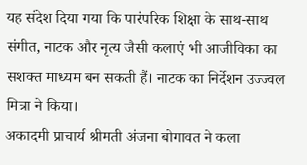यह संदेश दिया गया कि पारंपरिक शिक्षा के साथ-साथ संगीत, नाटक और नृत्य जैसी कलाएं भी आजीविका का सशक्त माध्यम बन सकती हैं। नाटक का निर्देशन उज्ज्वल मित्रा ने किया।
अकादमी प्राचार्य श्रीमती अंजना बोगावत ने कला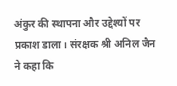अंकुर की स्थापना और उद्देश्यों पर प्रकाश डाला। संरक्षक श्री अनिल जैन ने कहा कि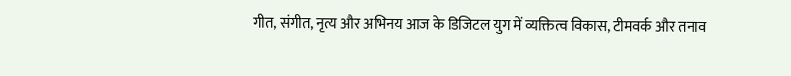गीत, संगीत, नृत्य और अभिनय आज के डिजिटल युग में व्यक्तित्व विकास, टीमवर्क और तनाव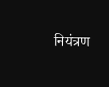नियंत्रण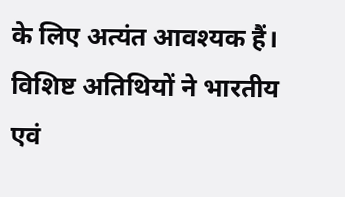के लिए अत्यंत आवश्यक हैं। विशिष्ट अतिथियों ने भारतीय एवं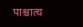पाश्चात्य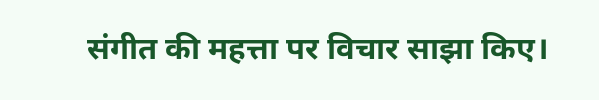संगीत की महत्ता पर विचार साझा किए।